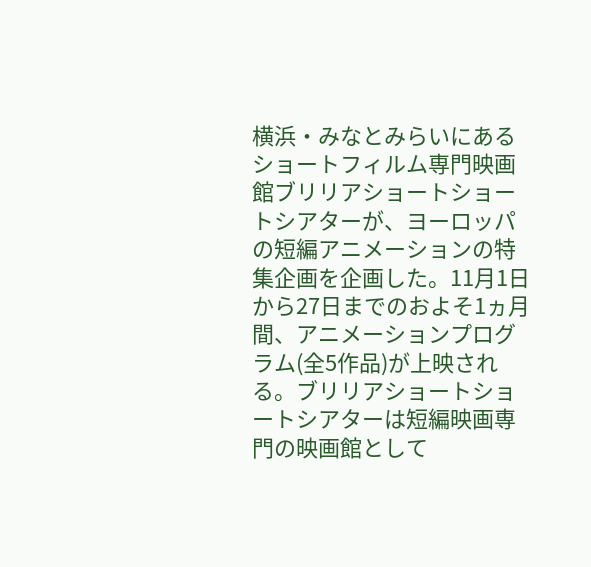横浜・みなとみらいにあるショートフィルム専門映画館ブリリアショートショートシアターが、ヨーロッパの短編アニメーションの特集企画を企画した。11月1日から27日までのおよそ1ヵ月間、アニメーションプログラム(全5作品)が上映される。ブリリアショートショートシアターは短編映画専門の映画館として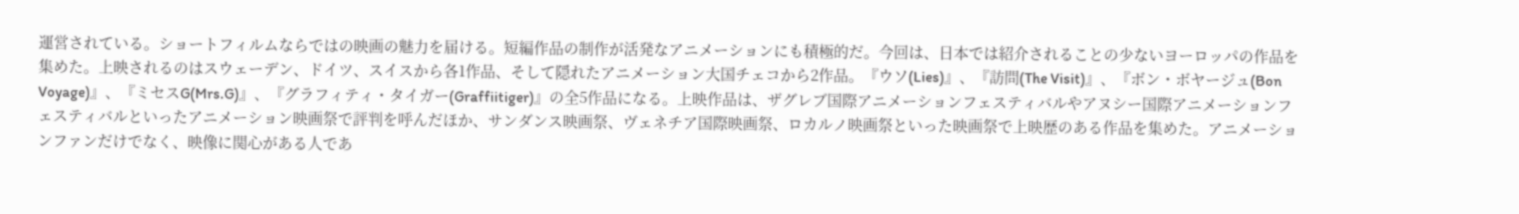運営されている。ショートフィルムならではの映画の魅力を届ける。短編作品の制作が活発なアニメーションにも積極的だ。今回は、日本では紹介されることの少ないヨーロッパの作品を集めた。上映されるのはスウェーデン、ドイツ、スイスから各1作品、そして隠れたアニメーション大国チェコから2作品。『ウソ(Lies)』、『訪問(The Visit)』、『ボン・ボヤージュ(Bon Voyage)』、『ミセスG(Mrs.G)』、『グラフィティ・タイガー(Graffiitiger)』の全5作品になる。上映作品は、ザグレブ国際アニメーションフェスティバルやアヌシー国際アニメーションフェスティバルといったアニメーション映画祭で評判を呼んだほか、サンダンス映画祭、ヴェネチア国際映画祭、ロカルノ映画祭といった映画祭で上映歴のある作品を集めた。アニメーションファンだけでなく、映像に関心がある人であ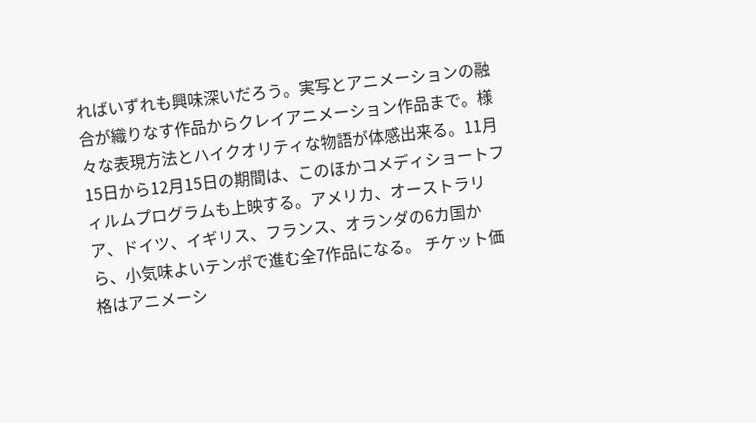ればいずれも興味深いだろう。実写とアニメーションの融合が織りなす作品からクレイアニメーション作品まで。様々な表現方法とハイクオリティな物語が体感出来る。11月15日から12月15日の期間は、このほかコメディショートフィルムプログラムも上映する。アメリカ、オーストラリア、ドイツ、イギリス、フランス、オランダの6カ国から、小気味よいテンポで進む全7作品になる。 チケット価格はアニメーシ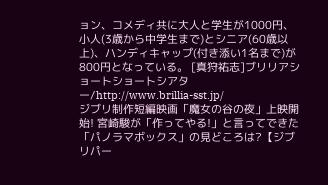ョン、コメディ共に大人と学生が1000円、小人(3歳から中学生まで)とシニア(60歳以上)、ハンディキャップ(付き添い1名まで)が800円となっている。 [真狩祐志]ブリリアショートショートシアター/http://www.brillia-sst.jp/
ジブリ制作短編映画「魔女の谷の夜」上映開始! 宮崎駿が「作ってやる!」と言ってできた「パノラマボックス」の見どころは?【ジブリパー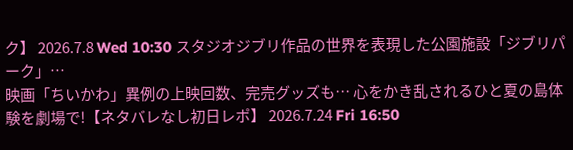ク】 2026.7.8 Wed 10:30 スタジオジブリ作品の世界を表現した公園施設「ジブリパーク」…
映画「ちいかわ」異例の上映回数、完売グッズも… 心をかき乱されるひと夏の島体験を劇場で!【ネタバレなし初日レポ】 2026.7.24 Fri 16:50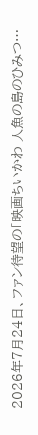2026年7月24日、ファン待望の「映画ちいかわ 人魚の島のひみつ…